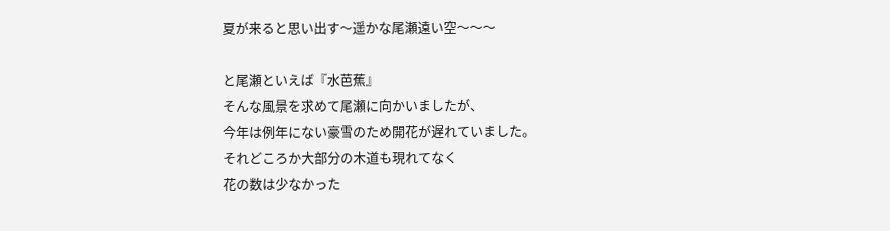夏が来ると思い出す〜遥かな尾瀬遠い空〜〜〜

と尾瀬といえば『水芭蕉』
そんな風景を求めて尾瀬に向かいましたが、
今年は例年にない豪雪のため開花が遅れていました。
それどころか大部分の木道も現れてなく
花の数は少なかった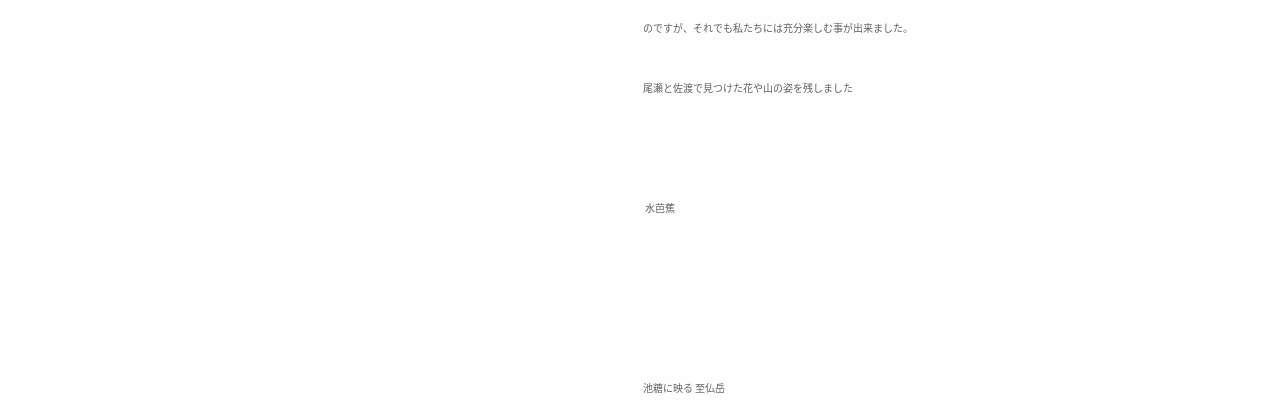のですが、それでも私たちには充分楽しむ事が出来ました。


尾瀬と佐渡で見つけた花や山の姿を残しました





 水芭蕉








池糖に映る 至仏岳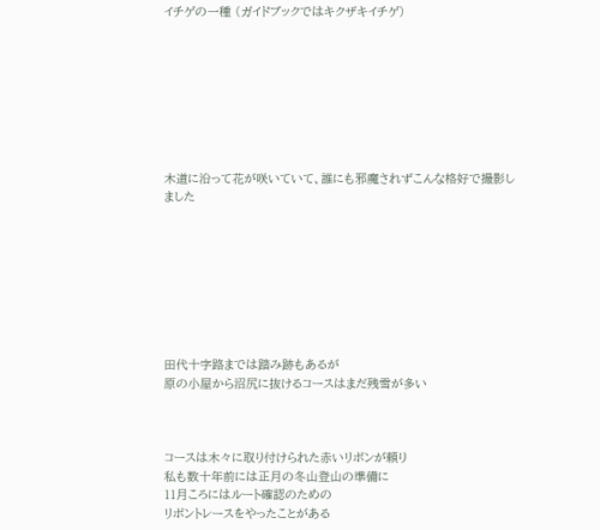イチゲの一種 (ガイドブックではキクザキイチゲ)








木道に沿って花が咲いていて、誰にも邪魔されずこんな格好で撮影しました








田代十字路までは踏み跡もあるが
原の小屋から沼尻に抜けるコースはまだ残雪が多い



コースは木々に取り付けられた赤いリボンが頼り
私も数十年前には正月の冬山登山の準備に
11月ころにはルート確認のための
リボントレースをやったことがある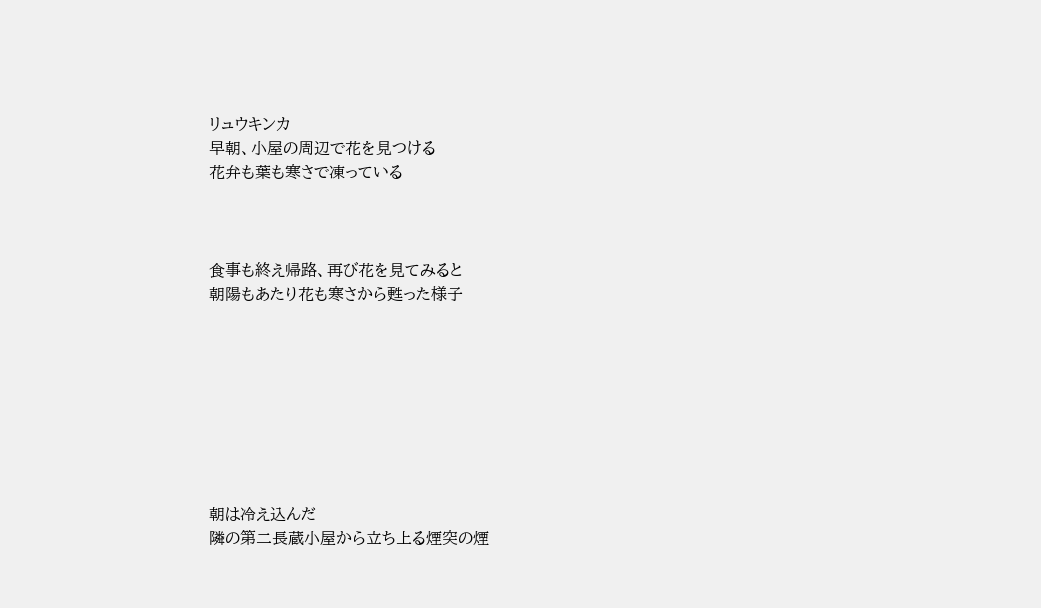リュウキンカ
早朝、小屋の周辺で花を見つける
花弁も葉も寒さで凍っている



食事も終え帰路、再び花を見てみると
朝陽もあたり花も寒さから甦った様子








朝は冷え込んだ
隣の第二長蔵小屋から立ち上る煙突の煙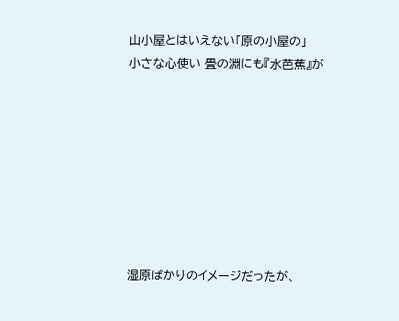山小屋とはいえない「原の小屋の」
小さな心使い 畳の淵にも『水芭蕉』が








湿原ばかりのイメージだったが、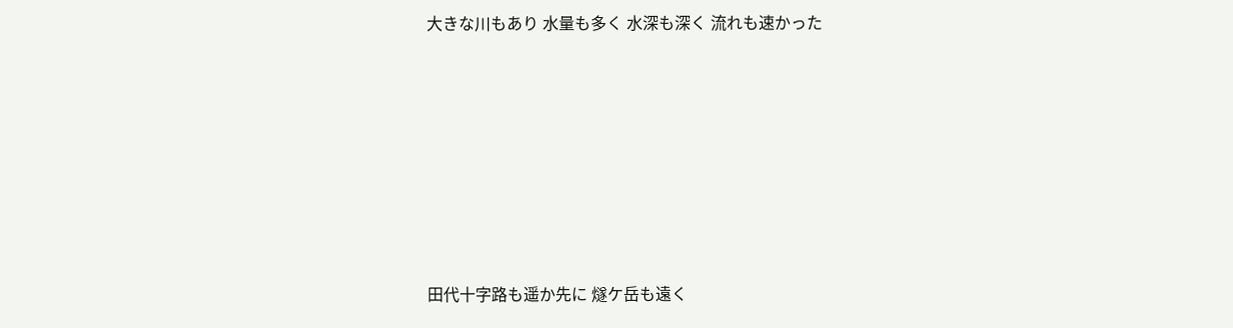大きな川もあり 水量も多く 水深も深く 流れも速かった








田代十字路も遥か先に 燧ケ岳も遠く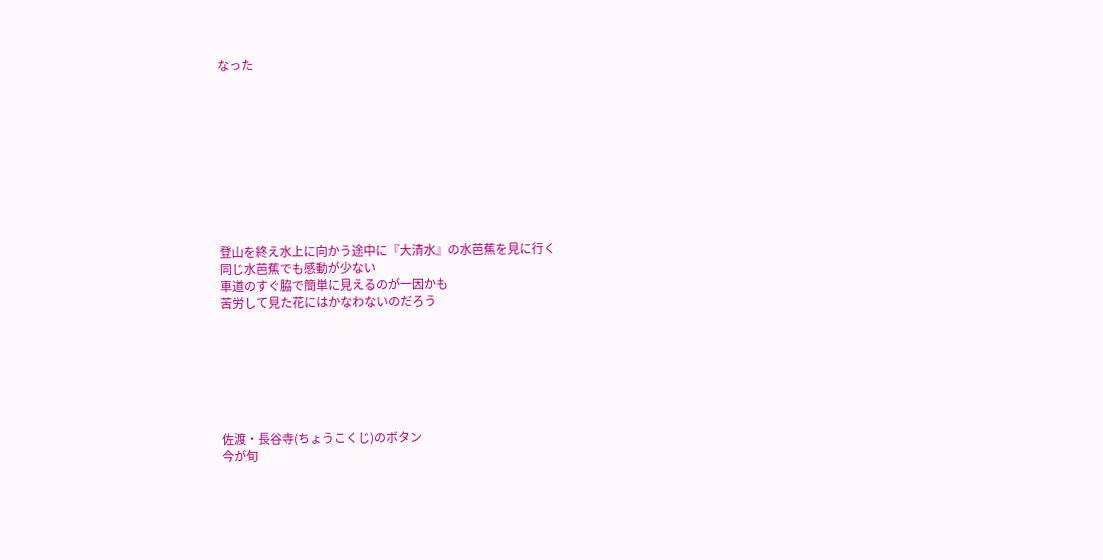なった










登山を終え水上に向かう途中に『大清水』の水芭蕉を見に行く
同じ水芭蕉でも感動が少ない
車道のすぐ脇で簡単に見えるのが一因かも
苦労して見た花にはかなわないのだろう







佐渡・長谷寺(ちょうこくじ)のボタン
今が旬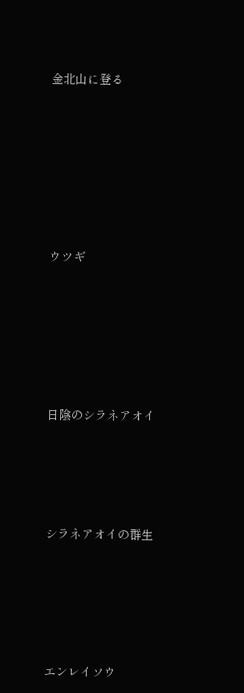金北山に登る








ウツギ







日陰のシラネアオイ





シラネアオイの群生






エンレイソウ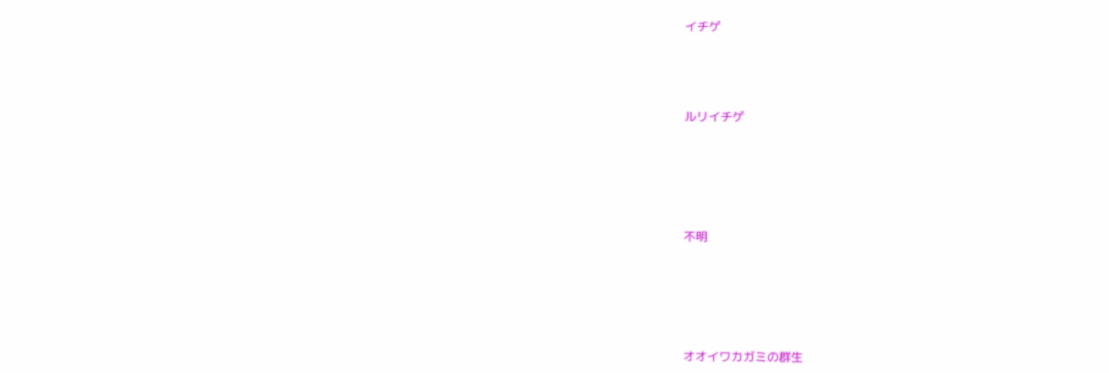イチゲ





ルリイチゲ







不明







オオイワカガミの群生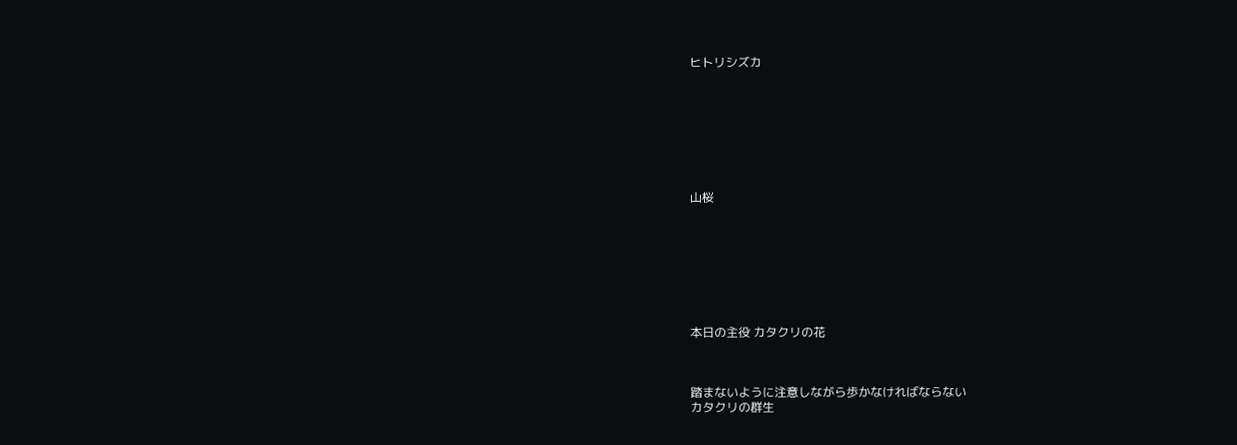ヒトリシズカ








山桜








本日の主役 カタクリの花



踏まないように注意しながら歩かなければならない
カタクリの群生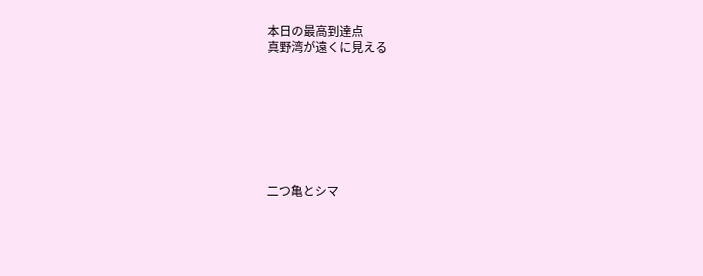本日の最高到達点
真野湾が遠くに見える








二つ亀とシマ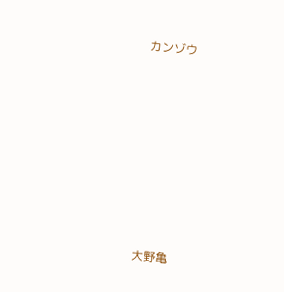カンゾウ









大野亀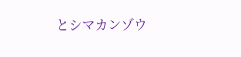とシマカンゾウ